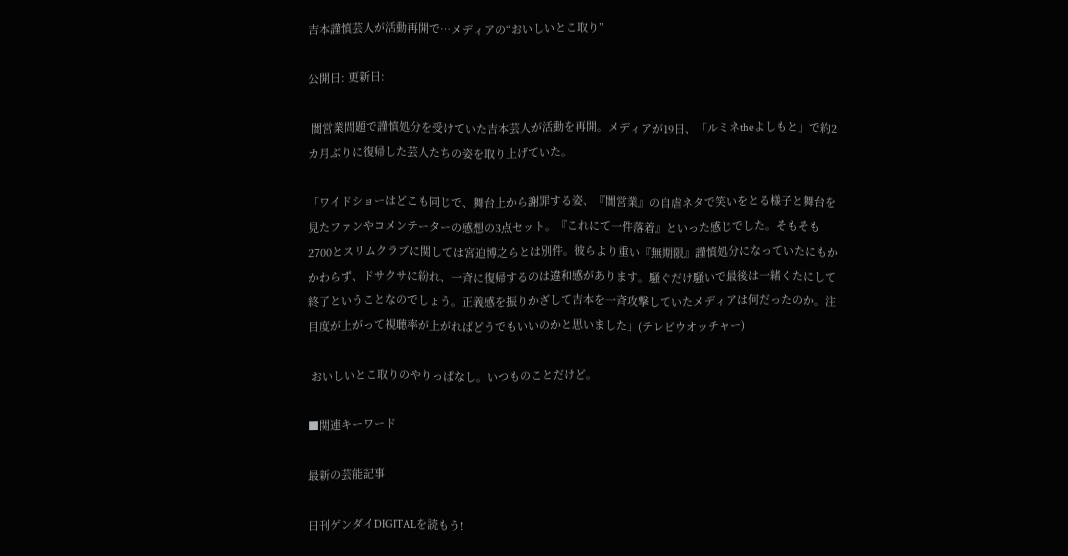吉本謹慎芸人が活動再開で…メディアの“おいしいとこ取り”

公開日: 更新日:

 闇営業問題で謹慎処分を受けていた吉本芸人が活動を再開。メディアが19日、「ルミネtheよしもと」で約2カ月ぶりに復帰した芸人たちの姿を取り上げていた。

「ワイドショーはどこも同じで、舞台上から謝罪する姿、『闇営業』の自虐ネタで笑いをとる様子と舞台を見たファンやコメンテーターの感想の3点セット。『これにて一件落着』といった感じでした。そもそも2700とスリムクラブに関しては宮迫博之らとは別件。彼らより重い『無期限』謹慎処分になっていたにもかかわらず、ドサクサに紛れ、一斉に復帰するのは違和感があります。騒ぐだけ騒いで最後は一緒くたにして終了ということなのでしょう。正義感を振りかざして吉本を一斉攻撃していたメディアは何だったのか。注目度が上がって視聴率が上がればどうでもいいのかと思いました」(テレビウオッチャー)

 おいしいとこ取りのやりっぱなし。いつものことだけど。

■関連キーワード

最新の芸能記事

日刊ゲンダイDIGITALを読もう!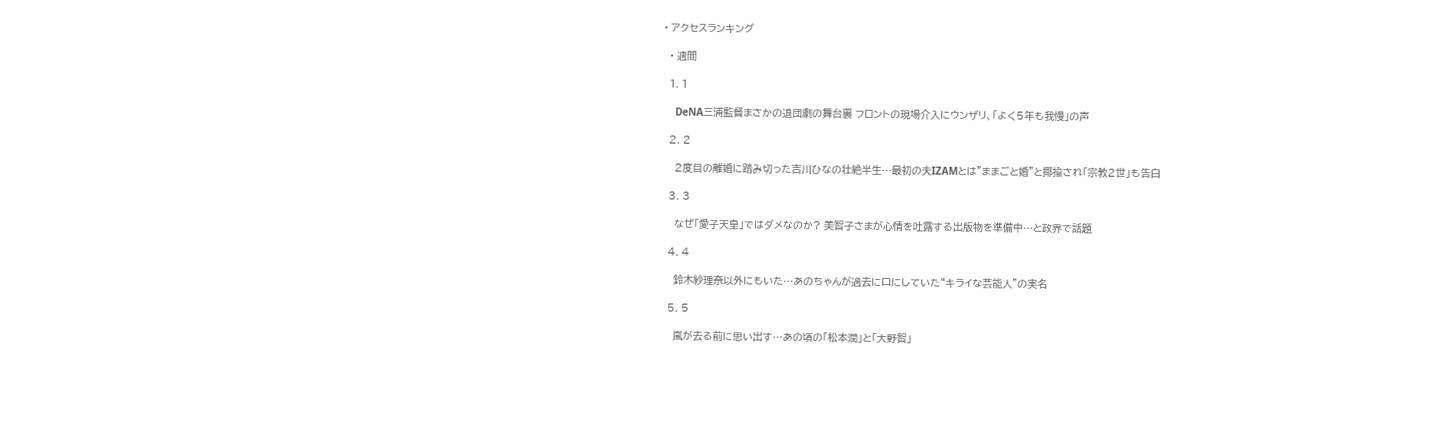• アクセスランキング

  • 週間

  1. 1

    DeNA三浦監督まさかの退団劇の舞台裏 フロントの現場介入にウンザリ、「よく5年も我慢」の声

  2. 2

    2度目の離婚に踏み切った吉川ひなの壮絶半生…最初の夫IZAMとは"ままごと婚"と揶揄され「宗教2世」も告白

  3. 3

    なぜ「愛子天皇」ではダメなのか? 美智子さまが心情を吐露する出版物を準備中…と政界で話題

  4. 4

    鈴木紗理奈以外にもいた…あのちゃんが過去に口にしていた“キライな芸能人”の実名

  5. 5

    嵐が去る前に思い出す…あの頃の「松本潤」と「大野智」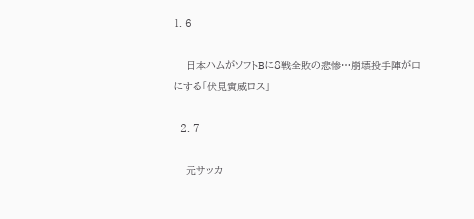1. 6

    日本ハムがソフトBに8戦全敗の悲惨…崩壊投手陣が口にする「伏見寅威ロス」

  2. 7

    元サッカ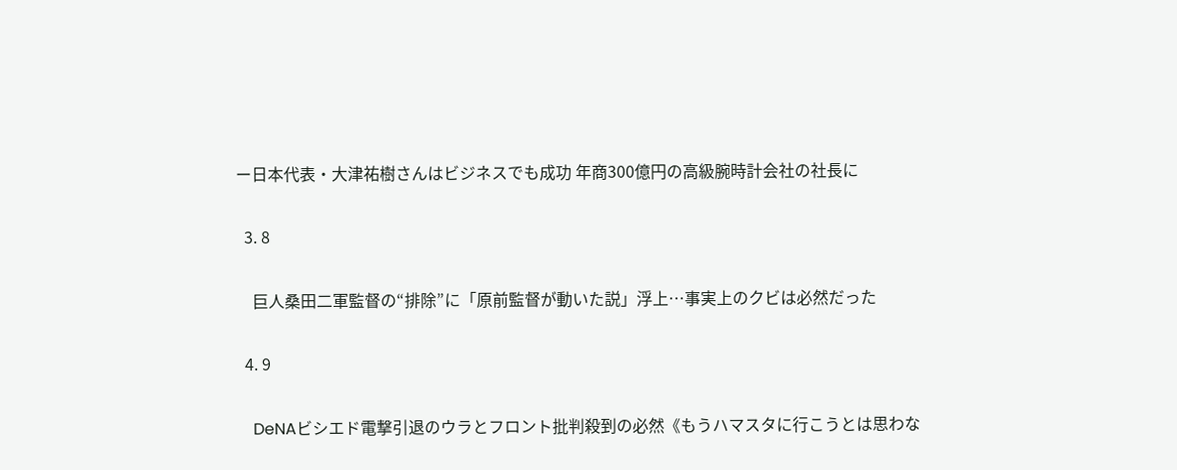ー日本代表・大津祐樹さんはビジネスでも成功 年商300億円の高級腕時計会社の社長に

  3. 8

    巨人桑田二軍監督の“排除”に「原前監督が動いた説」浮上…事実上のクビは必然だった

  4. 9

    DeNAビシエド電撃引退のウラとフロント批判殺到の必然《もうハマスタに行こうとは思わな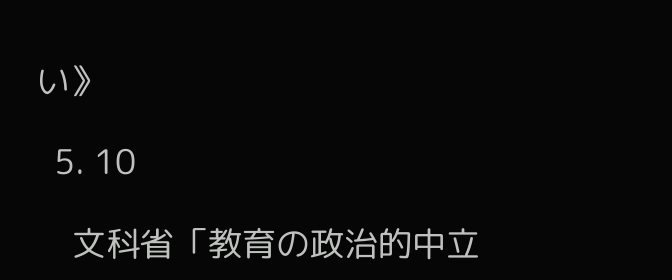い》

  5. 10

    文科省「教育の政治的中立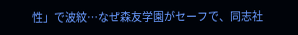性」で波紋…なぜ森友学園がセーフで、同志社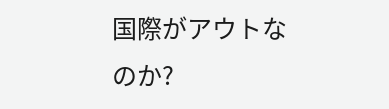国際がアウトなのか?